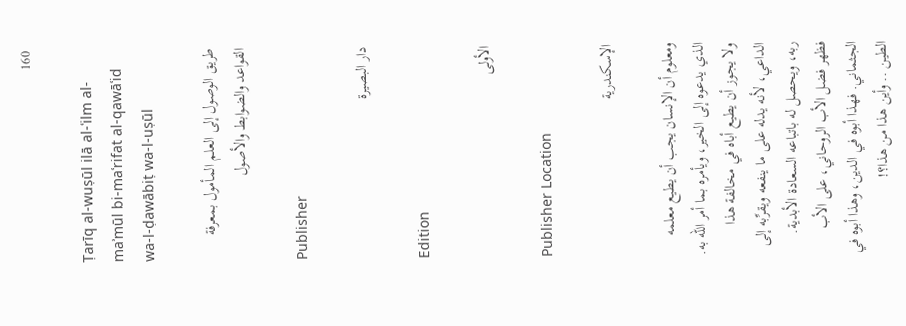160

Ṭarīq al-wuṣūl ilā al-ʿilm al-maʾmūl bi-maʿrifat al-qawāʿid wa-l-ḍawābiṭ wa-l-uṣūl

طريق الوصول إلى العلم المأمول بمعرفة القواعد والضوابط والأصول

Publisher

دار البصيرة

Edition

الأولى

Publisher Location

الإسكندرية

ومعلوم أن الإنسان يجب أن يطيع معلمه الذي يدعوه إلى الخير، ويأمره بما أمر الله به. ولا يجوز أن يطيع أباه في مخالفة هذا الداعي، لأنه يدله على ما ينفعه ويقرِّبه إلى ربه، ويحصل له باتباعه السعادة الأبدية. فظهر فضل الأب الروحاني، على الأب الجثماني. فهذا أبوه في الدين، وهذا أبوه في الطين .. وأين هذا من هذا؟!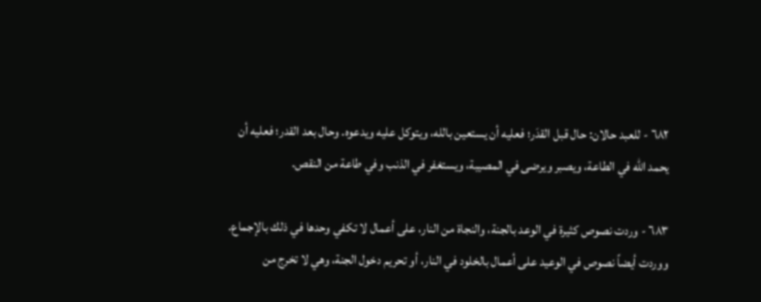٦٨٢ - للعبد حالان: حال قبل القدَر؛ فعليه أن يستعين بالله، ويتوكل عليه ويدعوه. وحال بعد القدر؛ فعليه أن يحمد الله في الطاعة، ويصبر ويرضى في المصيبة، ويستغفر في الذنب وفي طاعة من النقص.

٦٨٣ - وردت نصوص كثيرة في الوعد بالجنة، والنجاة من النار، على أعمال لا تكفي وحدها في ذلك بالإجماع. ووردت أيضاً نصوص في الوعيد على أعمال بالخلود في النار، أو تحريم دخول الجنة، وهي لا تخرج من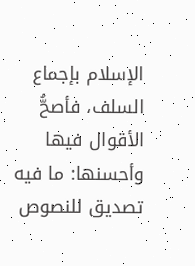الإسلام بإجماع السلف، فأصحُّ الأقوال فيها وأحسنها: ما فيه تصديق للنصوص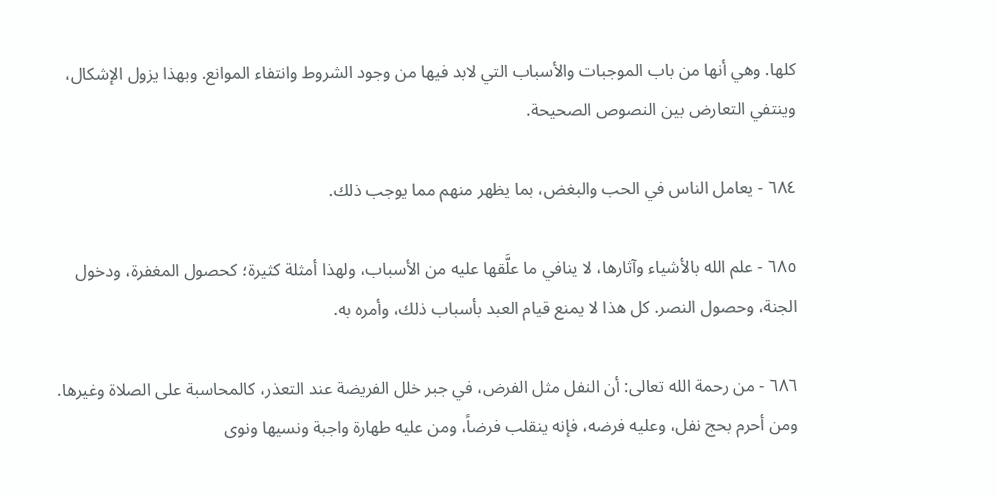كلها. وهي أنها من باب الموجبات والأسباب التي لابد فيها من وجود الشروط وانتفاء الموانع. وبهذا يزول الإشكال، وينتفي التعارض بين النصوص الصحيحة.

٦٨٤ - يعامل الناس في الحب والبغض، بما يظهر منهم مما يوجب ذلك.

٦٨٥ - علم الله بالأشياء وآثارها، لا ينافي ما علَّقها عليه من الأسباب، ولهذا أمثلة كثيرة؛ كحصول المغفرة، ودخول الجنة، وحصول النصر. كل هذا لا يمنع قيام العبد بأسباب ذلك، وأمره به.

٦٨٦ - من رحمة الله تعالى: أن النفل مثل الفرض، في جبر خلل الفريضة عند التعذر، كالمحاسبة على الصلاة وغيرها. ومن أحرم بحج نفل، وعليه فرضه، فإنه ينقلب فرضاً، ومن عليه طهارة واجبة ونسيها ونوى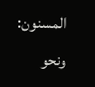المسنون: ونحو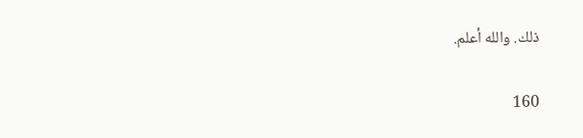ذلك. والله أعلم.

160